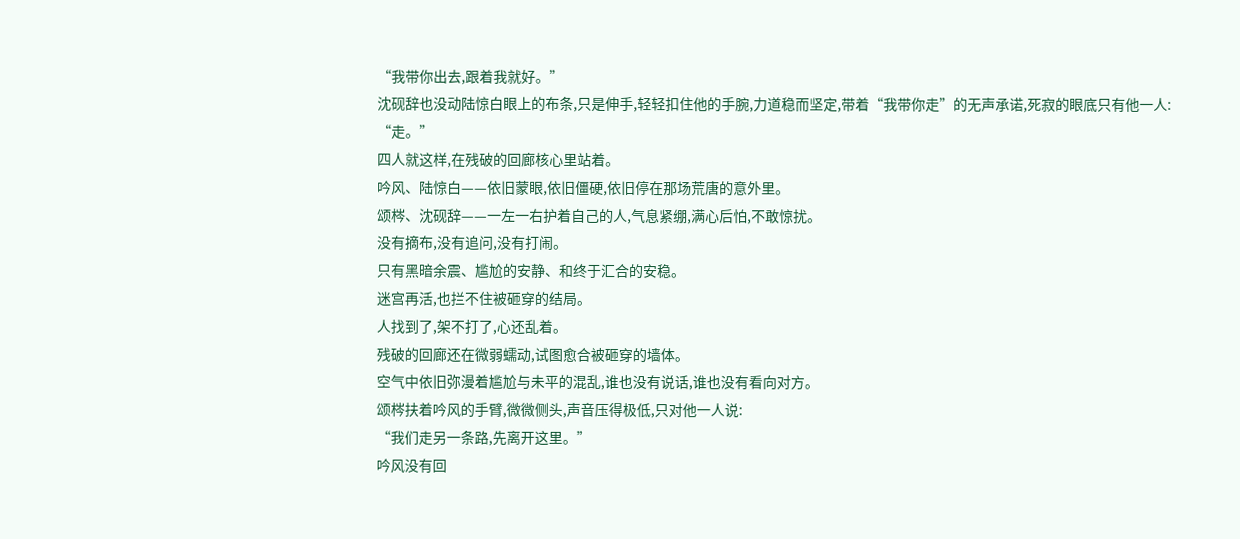“我带你出去,跟着我就好。”
沈砚辞也没动陆惊白眼上的布条,只是伸手,轻轻扣住他的手腕,力道稳而坚定,带着“我带你走”的无声承诺,死寂的眼底只有他一人:
“走。”
四人就这样,在残破的回廊核心里站着。
吟风、陆惊白——依旧蒙眼,依旧僵硬,依旧停在那场荒唐的意外里。
颂梣、沈砚辞——一左一右护着自己的人,气息紧绷,满心后怕,不敢惊扰。
没有摘布,没有追问,没有打闹。
只有黑暗余震、尴尬的安静、和终于汇合的安稳。
迷宫再活,也拦不住被砸穿的结局。
人找到了,架不打了,心还乱着。
残破的回廊还在微弱蠕动,试图愈合被砸穿的墙体。
空气中依旧弥漫着尴尬与未平的混乱,谁也没有说话,谁也没有看向对方。
颂梣扶着吟风的手臂,微微侧头,声音压得极低,只对他一人说:
“我们走另一条路,先离开这里。”
吟风没有回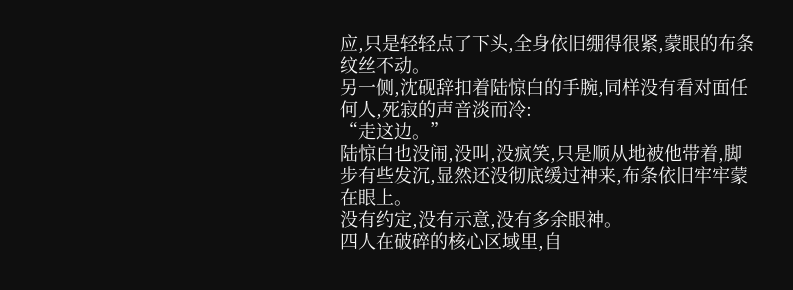应,只是轻轻点了下头,全身依旧绷得很紧,蒙眼的布条纹丝不动。
另一侧,沈砚辞扣着陆惊白的手腕,同样没有看对面任何人,死寂的声音淡而冷:
“走这边。”
陆惊白也没闹,没叫,没疯笑,只是顺从地被他带着,脚步有些发沉,显然还没彻底缓过神来,布条依旧牢牢蒙在眼上。
没有约定,没有示意,没有多余眼神。
四人在破碎的核心区域里,自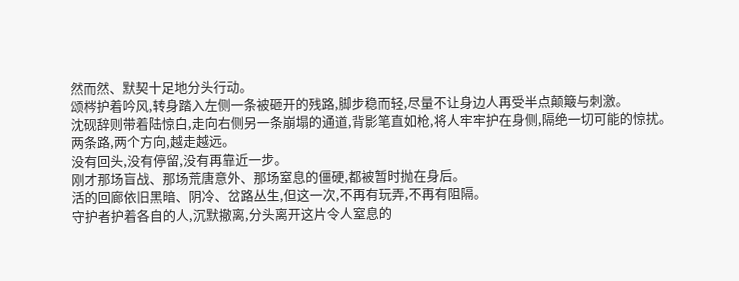然而然、默契十足地分头行动。
颂梣护着吟风,转身踏入左侧一条被砸开的残路,脚步稳而轻,尽量不让身边人再受半点颠簸与刺激。
沈砚辞则带着陆惊白,走向右侧另一条崩塌的通道,背影笔直如枪,将人牢牢护在身侧,隔绝一切可能的惊扰。
两条路,两个方向,越走越远。
没有回头,没有停留,没有再靠近一步。
刚才那场盲战、那场荒唐意外、那场窒息的僵硬,都被暂时抛在身后。
活的回廊依旧黑暗、阴冷、岔路丛生,但这一次,不再有玩弄,不再有阻隔。
守护者护着各自的人,沉默撤离,分头离开这片令人窒息的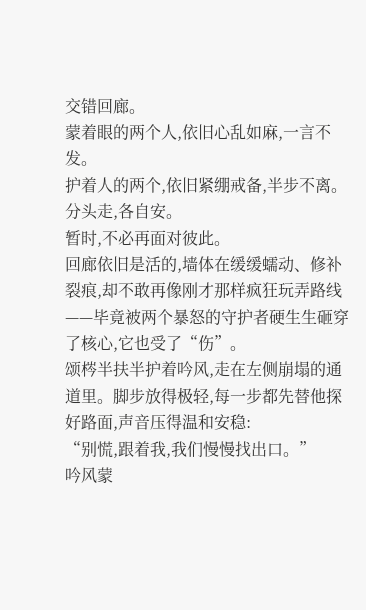交错回廊。
蒙着眼的两个人,依旧心乱如麻,一言不发。
护着人的两个,依旧紧绷戒备,半步不离。
分头走,各自安。
暂时,不必再面对彼此。
回廊依旧是活的,墙体在缓缓蠕动、修补裂痕,却不敢再像刚才那样疯狂玩弄路线——毕竟被两个暴怒的守护者硬生生砸穿了核心,它也受了“伤”。
颂梣半扶半护着吟风,走在左侧崩塌的通道里。脚步放得极轻,每一步都先替他探好路面,声音压得温和安稳:
“别慌,跟着我,我们慢慢找出口。”
吟风蒙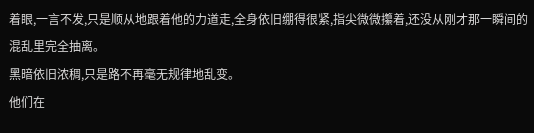着眼,一言不发,只是顺从地跟着他的力道走,全身依旧绷得很紧,指尖微微攥着,还没从刚才那一瞬间的混乱里完全抽离。
黑暗依旧浓稠,只是路不再毫无规律地乱变。
他们在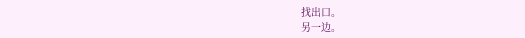找出口。
另一边。